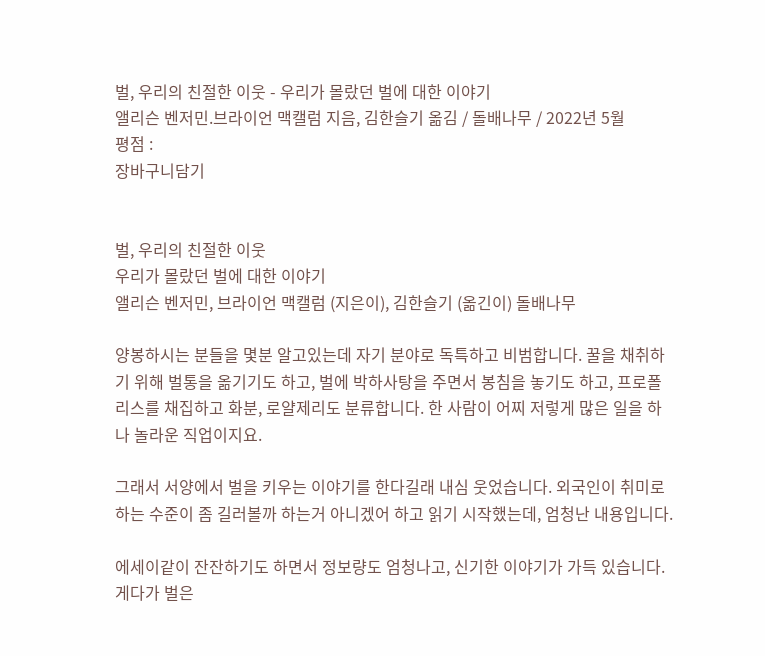벌, 우리의 친절한 이웃 - 우리가 몰랐던 벌에 대한 이야기
앨리슨 벤저민.브라이언 맥캘럼 지음, 김한슬기 옮김 / 돌배나무 / 2022년 5월
평점 :
장바구니담기


벌, 우리의 친절한 이웃
우리가 몰랐던 벌에 대한 이야기
앨리슨 벤저민, 브라이언 맥캘럼 (지은이), 김한슬기 (옮긴이) 돌배나무

양봉하시는 분들을 몇분 알고있는데 자기 분야로 독특하고 비범합니다. 꿀을 채취하기 위해 벌통을 옮기기도 하고, 벌에 박하사탕을 주면서 봉침을 놓기도 하고, 프로폴리스를 채집하고 화분, 로얄제리도 분류합니다. 한 사람이 어찌 저렇게 많은 일을 하나 놀라운 직업이지요.

그래서 서양에서 벌을 키우는 이야기를 한다길래 내심 웃었습니다. 외국인이 취미로 하는 수준이 좀 길러볼까 하는거 아니겠어 하고 읽기 시작했는데, 엄청난 내용입니다.

에세이같이 잔잔하기도 하면서 정보량도 엄청나고, 신기한 이야기가 가득 있습니다. 게다가 벌은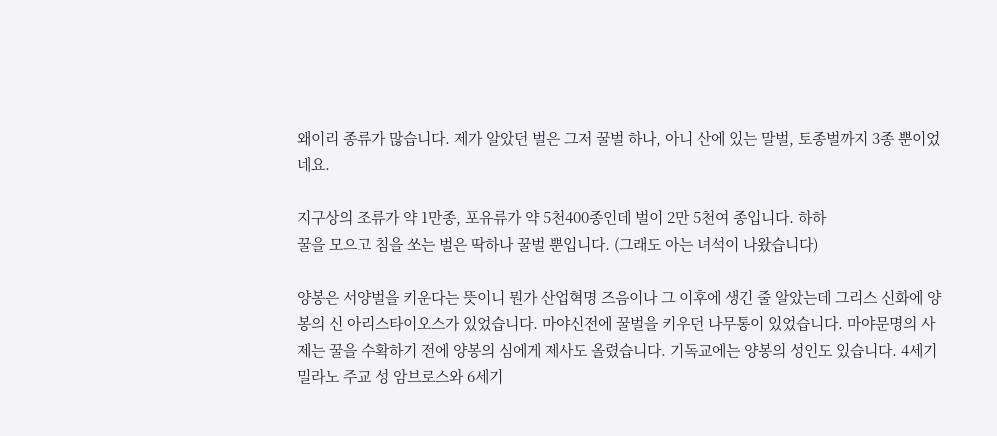왜이리 종류가 많습니다. 제가 알았던 벌은 그저 꿀벌 하나, 아니 산에 있는 말벌, 토종벌까지 3종 뿐이었네요.

지구상의 조류가 약 1만종, 포유류가 약 5천400종인데 벌이 2만 5천여 종입니다. 하하
꿀을 모으고 침을 쏘는 벌은 딱하나 꿀벌 뿐입니다. (그래도 아는 녀석이 나왔습니다)

양봉은 서양벌을 키운다는 뜻이니 뭔가 산업혁명 즈음이나 그 이후에 생긴 줄 알았는데 그리스 신화에 양봉의 신 아리스타이오스가 있었습니다. 마야신전에 꿀벌을 키우던 나무통이 있었습니다. 마야문명의 사제는 꿀을 수확하기 전에 양봉의 심에게 제사도 올렸습니다. 기독교에는 양봉의 성인도 있습니다. 4세기 밀라노 주교 성 암브로스와 6세기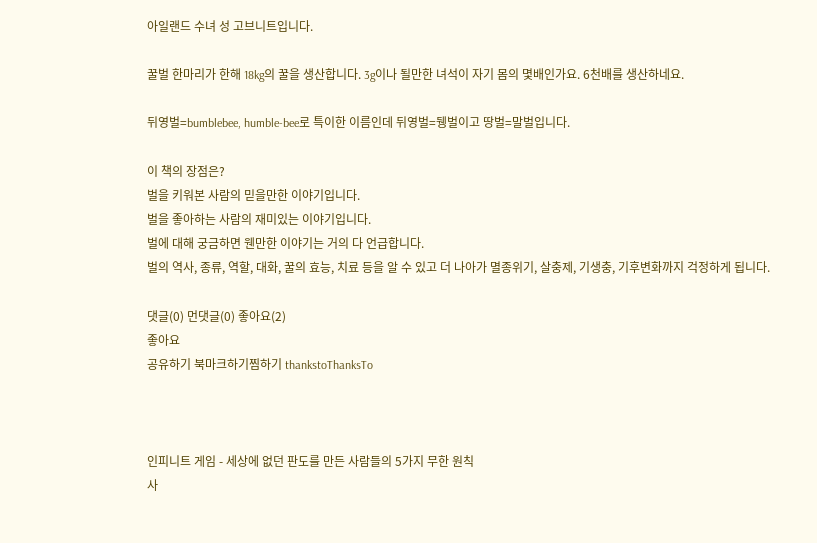아일랜드 수녀 성 고브니트입니다.

꿀벌 한마리가 한해 18kg의 꿀을 생산합니다. 3g이나 될만한 녀석이 자기 몸의 몇배인가요. 6천배를 생산하네요.

뒤영벌=bumblebee, humble-bee로 특이한 이름인데 뒤영벌=뒝벌이고 땅벌=말벌입니다.

이 책의 장점은?
벌을 키워본 사람의 믿을만한 이야기입니다.
벌을 좋아하는 사람의 재미있는 이야기입니다.
벌에 대해 궁금하면 웬만한 이야기는 거의 다 언급합니다.
벌의 역사, 종류, 역할, 대화, 꿀의 효능, 치료 등을 알 수 있고 더 나아가 멸종위기, 살충제, 기생충, 기후변화까지 걱정하게 됩니다.

댓글(0) 먼댓글(0) 좋아요(2)
좋아요
공유하기 북마크하기찜하기 thankstoThanksTo



인피니트 게임 - 세상에 없던 판도를 만든 사람들의 5가지 무한 원칙
사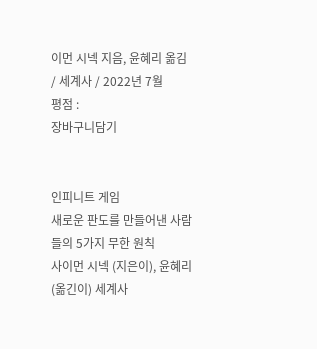이먼 시넥 지음, 윤혜리 옮김 / 세계사 / 2022년 7월
평점 :
장바구니담기


인피니트 게임
새로운 판도를 만들어낸 사람들의 5가지 무한 원칙
사이먼 시넥 (지은이), 윤혜리 (옮긴이) 세계사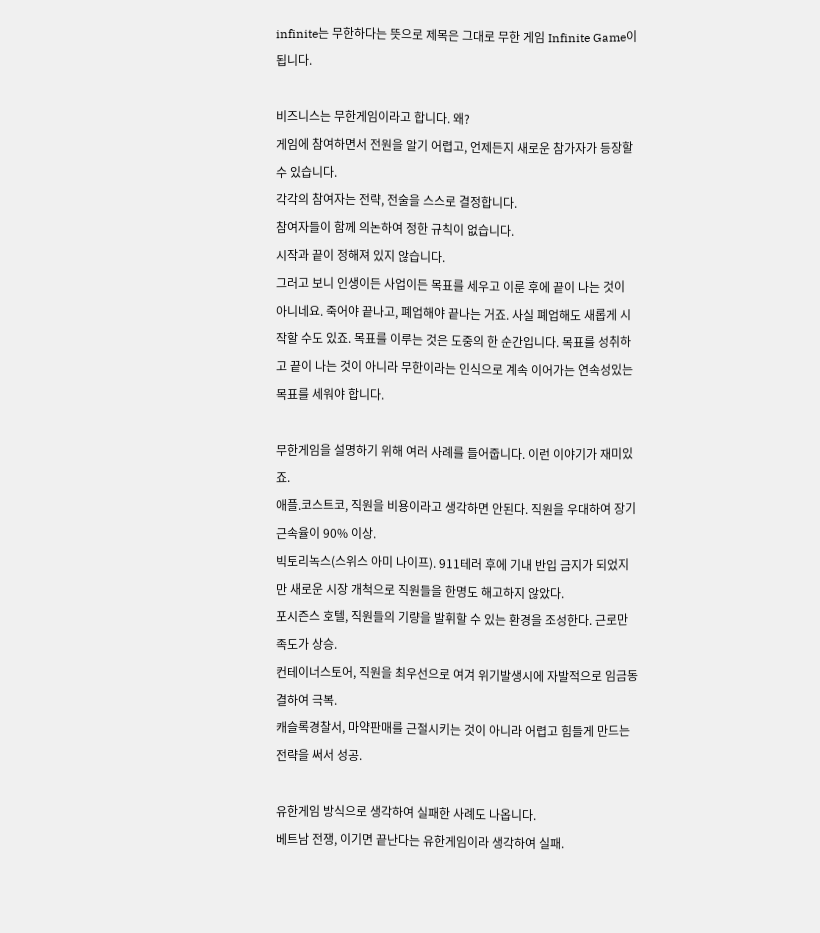infinite는 무한하다는 뜻으로 제목은 그대로 무한 게임 Infinite Game이 됩니다.

비즈니스는 무한게임이라고 합니다. 왜?
게임에 참여하면서 전원을 알기 어렵고, 언제든지 새로운 참가자가 등장할 수 있습니다.
각각의 참여자는 전략, 전술을 스스로 결정합니다.
참여자들이 함께 의논하여 정한 규칙이 없습니다.
시작과 끝이 정해져 있지 않습니다.
그러고 보니 인생이든 사업이든 목표를 세우고 이룬 후에 끝이 나는 것이 아니네요. 죽어야 끝나고, 폐업해야 끝나는 거죠. 사실 폐업해도 새롭게 시작할 수도 있죠. 목표를 이루는 것은 도중의 한 순간입니다. 목표를 성취하고 끝이 나는 것이 아니라 무한이라는 인식으로 계속 이어가는 연속성있는 목표를 세워야 합니다.

무한게임을 설명하기 위해 여러 사례를 들어줍니다. 이런 이야기가 재미있죠.
애플.코스트코, 직원을 비용이라고 생각하면 안된다. 직원을 우대하여 장기근속율이 90% 이상.
빅토리녹스(스위스 아미 나이프). 911테러 후에 기내 반입 금지가 되었지만 새로운 시장 개척으로 직원들을 한명도 해고하지 않았다.
포시즌스 호텔, 직원들의 기량을 발휘할 수 있는 환경을 조성한다. 근로만족도가 상승.
컨테이너스토어, 직원을 최우선으로 여겨 위기발생시에 자발적으로 임금동결하여 극복.
캐슬록경찰서, 마약판매를 근절시키는 것이 아니라 어렵고 힘들게 만드는 전략을 써서 성공.

유한게임 방식으로 생각하여 실패한 사례도 나옵니다.
베트남 전쟁, 이기면 끝난다는 유한게임이라 생각하여 실패.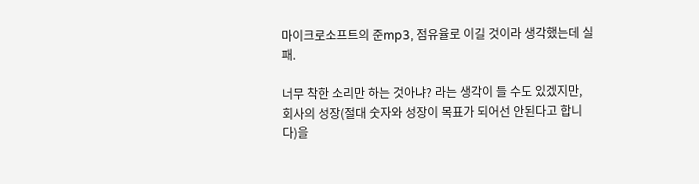마이크로소프트의 준mp3, 점유율로 이길 것이라 생각했는데 실패.

너무 착한 소리만 하는 것아냐? 라는 생각이 들 수도 있겠지만, 회사의 성장(절대 숫자와 성장이 목표가 되어선 안된다고 합니다)을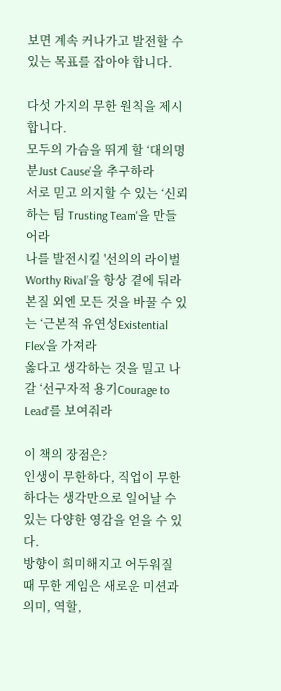보면 계속 커나가고 발전할 수 있는 목표를 잡아야 합니다.

다섯 가지의 무한 원칙을 제시합니다.
모두의 가슴을 뛰게 할 ‘대의명분Just Cause’을 추구하라
서로 믿고 의지할 수 있는 ‘신뢰하는 팀 Trusting Team'을 만들어라
나를 발전시킬 '선의의 라이벌Worthy Rival’을 항상 곁에 둬라
본질 외엔 모든 것을 바꿀 수 있는 ‘근본적 유연성Existential Flex'을 가져라
옳다고 생각하는 것을 밀고 나갈 ‘선구자적 용기Courage to Lead'를 보여줘라

이 책의 장점은?
인생이 무한하다, 직업이 무한하다는 생각만으로 일어날 수 있는 다양한 영감을 얻을 수 있다.
방향이 희미해지고 어두워질 때 무한 게임은 새로운 미션과 의미, 역할,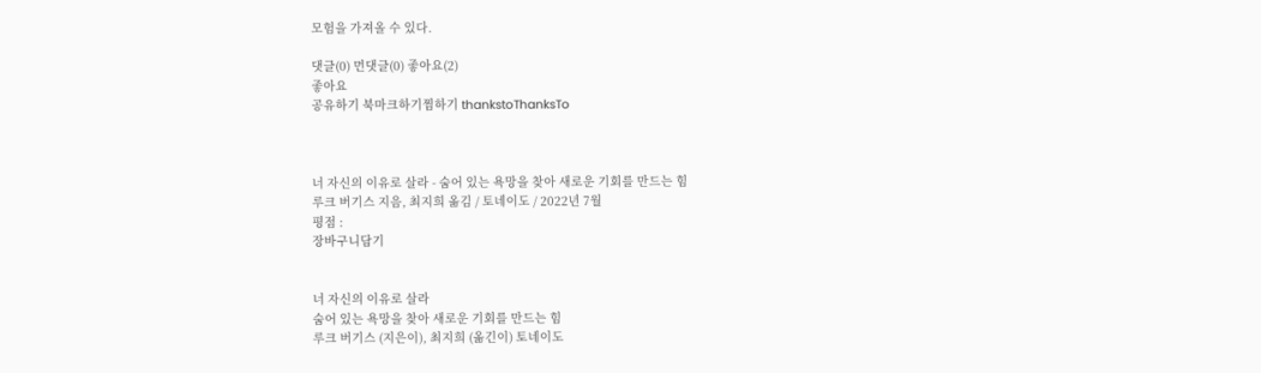모험을 가져올 수 있다.

댓글(0) 먼댓글(0) 좋아요(2)
좋아요
공유하기 북마크하기찜하기 thankstoThanksTo



너 자신의 이유로 살라 - 숨어 있는 욕망을 찾아 새로운 기회를 만드는 힘
루크 버기스 지음, 최지희 옮김 / 토네이도 / 2022년 7월
평점 :
장바구니담기


너 자신의 이유로 살라
숨어 있는 욕망을 찾아 새로운 기회를 만드는 힘
루크 버기스 (지은이), 최지희 (옮긴이) 토네이도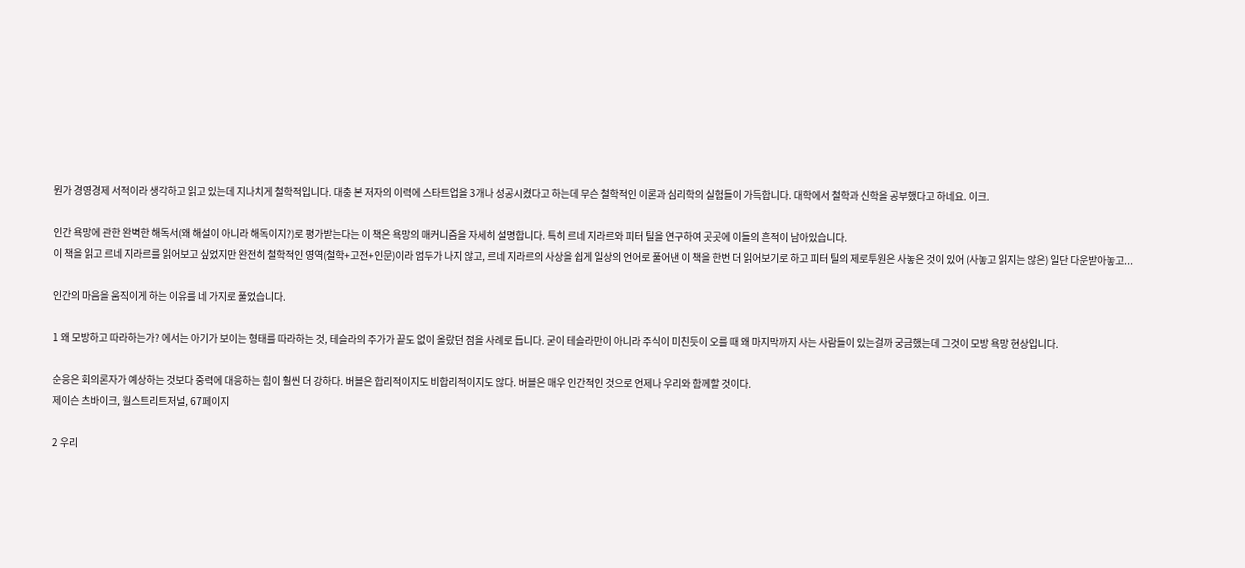뭔가 경영경제 서적이라 생각하고 읽고 있는데 지나치게 철학적입니다. 대충 본 저자의 이력에 스타트업을 3개나 성공시켰다고 하는데 무슨 철학적인 이론과 심리학의 실험들이 가득합니다. 대학에서 철학과 신학을 공부했다고 하네요. 이크.

인간 욕망에 관한 완벽한 해독서(왜 해설이 아니라 해독이지?)로 평가받는다는 이 책은 욕망의 매커니즘을 자세히 설명합니다. 특히 르네 지라르와 피터 틸을 연구하여 곳곳에 이들의 흔적이 남아있습니다.
이 책을 읽고 르네 지라르를 읽어보고 싶었지만 완전히 철학적인 영역(철학+고전+인문)이라 엄두가 나지 않고, 르네 지라르의 사상을 쉽게 일상의 언어로 풀어낸 이 책을 한번 더 읽어보기로 하고 피터 틸의 제로투원은 사놓은 것이 있어 (사놓고 읽지는 않은) 일단 다운받아놓고...

인간의 마음을 움직이게 하는 이유를 네 가지로 풀었습니다.

1 왜 모방하고 따라하는가? 에서는 아기가 보이는 형태를 따라하는 것, 테슬라의 주가가 끝도 없이 올랐던 점을 사례로 듭니다. 굳이 테슬라만이 아니라 주식이 미친듯이 오를 때 왜 마지막까지 사는 사람들이 있는걸까 궁금했는데 그것이 모방 욕망 현상입니다.

순응은 회의론자가 예상하는 것보다 중력에 대응하는 힘이 훨씬 더 강하다. 버블은 합리적이지도 비합리적이지도 않다. 버블은 매우 인간적인 것으로 언제나 우리와 함께할 것이다.
제이슨 츠바이크, 월스트리트저널, 67페이지

2 우리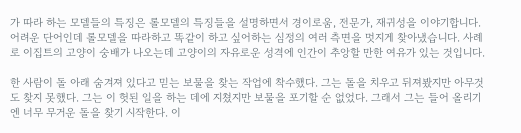가 따라 하는 모델들의 특징은 롤모델의 특징들을 설명하면서 경이로움, 전문가, 재귀성을 이야기합니다. 어려운 단어인데 롤모델을 따라하고 똑같이 하고 싶어하는 심정의 여러 측면을 멋지게 찾아냈습니다. 사례로 이집트의 고양이 숭배가 나오는데 고양이의 자유로운 성격에 인간이 추앙할 만한 여유가 있는 것입니다.

한 사람이 돌 아래 숨겨져 있다고 믿는 보물을 찾는 작업에 착수했다. 그는 돌을 치우고 뒤져봤지만 아무것도 찾지 못했다. 그는 이 헛된 일을 하는 데에 지쳤지만 보물을 포기할 순 없었다. 그래서 그는 들어 올리기엔 너무 무거운 돌을 찾기 시작한다. 이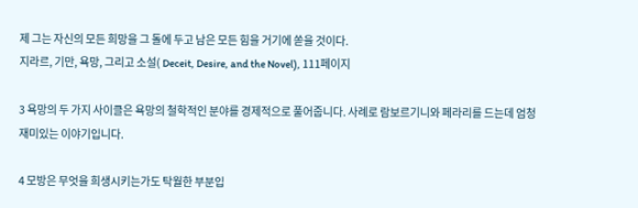제 그는 자신의 모든 희망을 그 돌에 두고 남은 모든 힘을 거기에 쏟을 것이다.
지라르, 기만, 욕망, 그리고 소설( Deceit, Desire, and the Novel), 111페이지

3 욕망의 두 가지 사이클은 욕망의 철학적인 분야를 경제적으로 풀어줍니다. 사례로 람보르기니와 페라리를 드는데 엄청 재미있는 이야기입니다.

4 모방은 무엇을 희생시키는가도 탁월한 부분입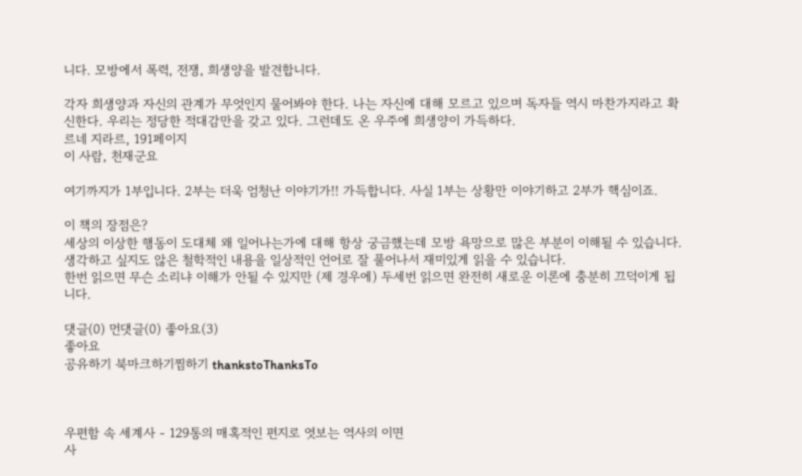니다. 모방에서 폭력, 전쟁, 희생양을 발견합니다.

각자 희생양과 자신의 관계가 무엇인지 물어봐야 한다. 나는 자신에 대해 모르고 있으며 독자들 역시 마찬가지라고 확신한다. 우리는 정당한 적대감만을 갖고 있다. 그런데도 온 우주에 희생양이 가득하다.
르네 지라르, 191페이지
이 사람, 천재군요

여기까지가 1부입니다. 2부는 더욱 엄청난 이야기가!! 가득합니다. 사실 1부는 상황만 이야기하고 2부가 핵심이죠.

이 책의 장점은?
세상의 이상한 행동이 도대체 왜 일어나는가에 대해 항상 궁금했는데 모방 욕망으로 많은 부분이 이해될 수 있습니다.
생각하고 싶지도 않은 철학적인 내용을 일상적인 언어로 잘 풀어나서 재미있게 읽을 수 있습니다.
한번 읽으면 무슨 소리냐 이해가 안될 수 있지만 (제 경우에) 두세번 읽으면 완전히 새로운 이론에 충분히 끄덕이게 됩니다.

댓글(0) 먼댓글(0) 좋아요(3)
좋아요
공유하기 북마크하기찜하기 thankstoThanksTo



우편함 속 세계사 - 129통의 매혹적인 편지로 엿보는 역사의 이면
사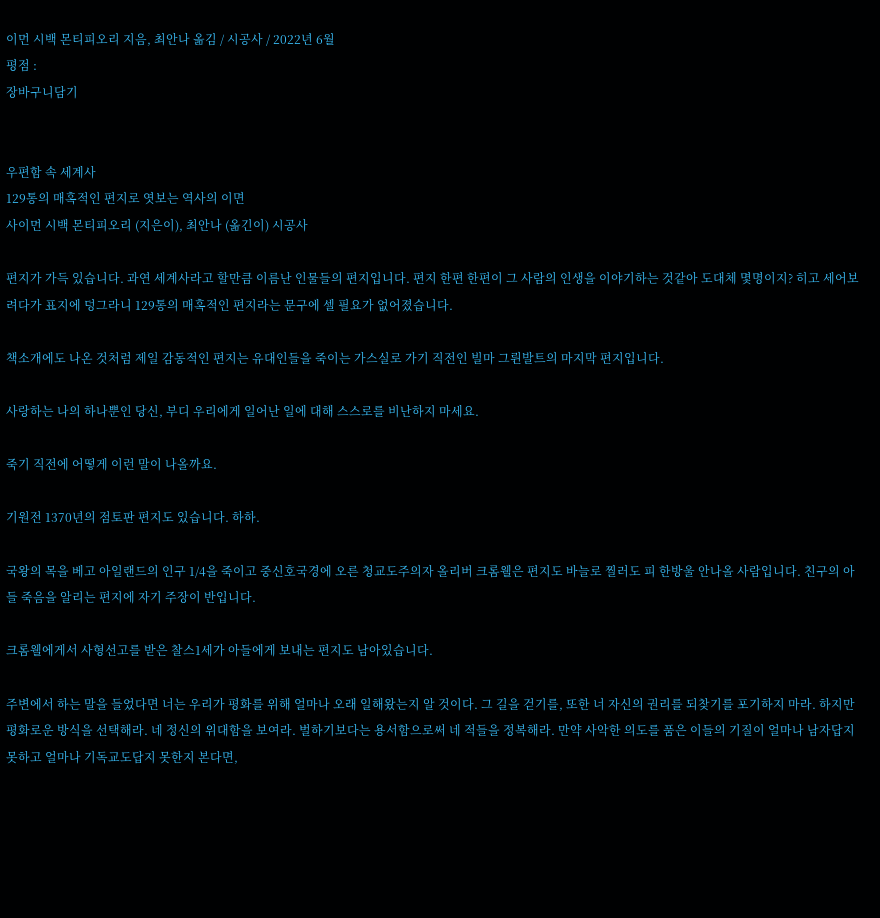이먼 시백 몬티피오리 지음, 최안나 옮김 / 시공사 / 2022년 6월
평점 :
장바구니담기


우편함 속 세계사
129통의 매혹적인 편지로 엿보는 역사의 이면
사이먼 시백 몬티피오리 (지은이), 최안나 (옮긴이) 시공사

편지가 가득 있습니다. 과연 세계사라고 할만큼 이름난 인물들의 편지입니다. 편지 한편 한편이 그 사람의 인생을 이야기하는 것같아 도대체 몇명이지? 히고 세어보려다가 표지에 덩그라니 129통의 매혹적인 편지라는 문구에 셀 필요가 없어졌습니다.

책소개에도 나온 것처럼 제일 감동적인 편지는 유대인들을 죽이는 가스실로 가기 직전인 빌마 그륀발트의 마지막 편지입니다.

사랑하는 나의 하나뿐인 당신, 부디 우리에게 일어난 일에 대해 스스로를 비난하지 마세요.

죽기 직전에 어떻게 이런 말이 나올까요.

기원전 1370년의 점토판 편지도 있습니다. 하하.

국왕의 목을 베고 아일랜드의 인구 1/4을 죽이고 중신호국경에 오른 청교도주의자 올리버 크롬웰은 편지도 바늘로 찔러도 피 한방울 안나올 사람입니다. 친구의 아들 죽음을 알리는 편지에 자기 주장이 반입니다.

크롬웰에게서 사형선고를 받은 찰스1세가 아들에게 보내는 편지도 남아있습니다.

주변에서 하는 말을 들었다면 너는 우리가 평화를 위해 얼마나 오래 일해왔는지 알 것이다. 그 길을 걷기를, 또한 너 자신의 권리를 되찾기를 포기하지 마라. 하지만 평화로운 방식을 선택해라. 네 정신의 위대함을 보여라. 벌하기보다는 용서함으로써 네 적들을 정복해라. 만약 사악한 의도를 품은 이들의 기질이 얼마나 남자답지 못하고 얼마나 기독교도답지 못한지 본다면,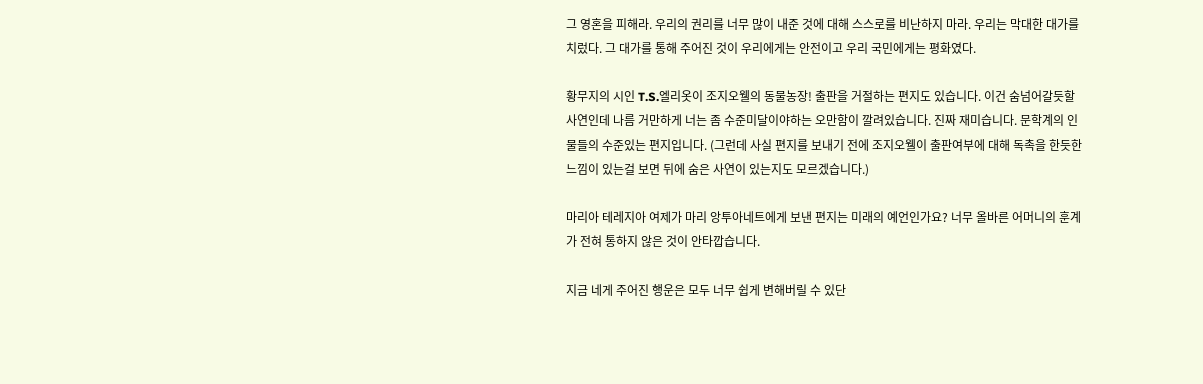그 영혼을 피해라. 우리의 권리를 너무 많이 내준 것에 대해 스스로를 비난하지 마라. 우리는 막대한 대가를 치렀다. 그 대가를 통해 주어진 것이 우리에게는 안전이고 우리 국민에게는 평화였다.

황무지의 시인 T.S.엘리옷이 조지오웰의 동물농장! 출판을 거절하는 편지도 있습니다. 이건 숨넘어갈듯할 사연인데 나름 거만하게 너는 좀 수준미달이야하는 오만함이 깔려있습니다. 진짜 재미습니다. 문학계의 인물들의 수준있는 편지입니다. (그런데 사실 편지를 보내기 전에 조지오웰이 출판여부에 대해 독촉을 한듯한 느낌이 있는걸 보면 뒤에 숨은 사연이 있는지도 모르겠습니다.)

마리아 테레지아 여제가 마리 앙투아네트에게 보낸 편지는 미래의 예언인가요? 너무 올바른 어머니의 훈계가 전혀 통하지 않은 것이 안타깝습니다.

지금 네게 주어진 행운은 모두 너무 쉽게 변해버릴 수 있단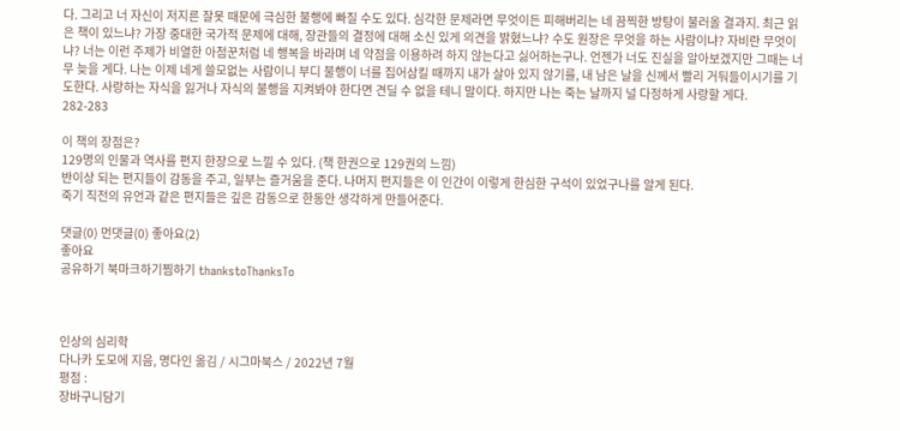다. 그리고 너 자신이 저지른 잘못 때문에 극심한 불행에 빠질 수도 있다. 심각한 문제라면 무엇이든 피해버리는 네 끔찍한 방탕이 불러올 결과지. 최근 읽은 책이 있느냐? 가장 중대한 국가적 문제에 대해, 장관들의 결정에 대해 소신 있게 의견을 밝혔느냐? 수도 원장은 무엇을 하는 사람이냐? 자비란 무엇이냐? 너는 이런 주제가 비열한 아첨꾼처럼 네 행복을 바라며 네 약점을 이용하려 하지 않는다고 싫어하는구나. 언젠가 너도 진실을 알아보겠지만 그때는 너무 늦을 게다. 나는 이제 네게 쓸모없는 사람이니 부디 불행이 너를 집어삼킬 때까지 내가 살아 있지 않기를, 내 남은 날을 신께서 빨리 거둬들이시기를 기도한다. 사랑하는 자식을 잃거나 자식의 불행을 지켜봐야 한다면 견딜 수 없을 테니 말이다. 하지만 나는 죽는 날까지 널 다정하게 사랑할 게다.
282-283

이 책의 장점은?
129명의 인물과 역사를 편지 한장으로 느낄 수 있다. (책 한권으로 129권의 느낌)
반이상 되는 편지들이 감동을 주고, 일부는 즐거움을 준다. 나머지 편지들은 이 인간이 이렇게 한심한 구석이 있었구나를 알게 된다.
죽기 직전의 유언과 같은 편지들은 깊은 감동으로 한동안 생각하게 만들어준다.

댓글(0) 먼댓글(0) 좋아요(2)
좋아요
공유하기 북마크하기찜하기 thankstoThanksTo



인상의 심리학
다나카 도모에 지음, 명다인 옮김 / 시그마북스 / 2022년 7월
평점 :
장바구니담기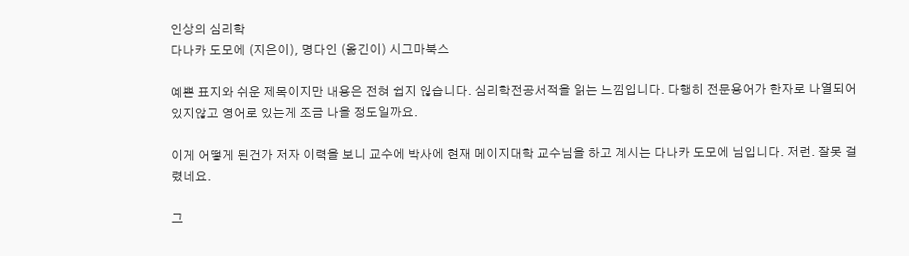인상의 심리학
다나카 도모에 (지은이), 명다인 (옮긴이) 시그마북스

예쁜 표지와 쉬운 제목이지만 내용은 전혀 쉽지 읺습니다. 심리학전공서적을 읽는 느낌입니다. 다행히 전문용어가 한자로 나열되어있지않고 영어로 있는게 조금 나을 정도일까요.

이게 어떻게 된건가 저자 이력을 보니 교수에 박사에 현재 메이지대학 교수님을 하고 계시는 다나카 도모에 님입니다. 저런. 잘못 걸렸네요.

그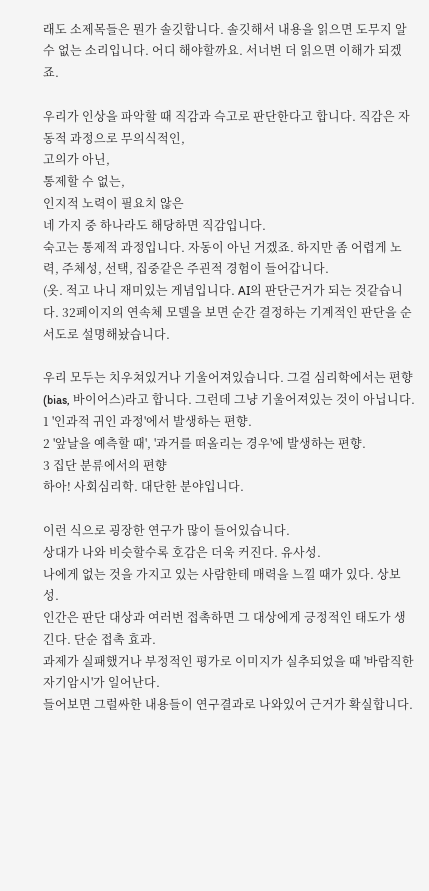래도 소제목들은 뭔가 솔깃합니다. 솔깃해서 내용을 읽으면 도무지 알 수 없는 소리입니다. 어디 해야할까요. 서너번 더 읽으면 이해가 되겠죠.

우리가 인상을 파악할 때 직감과 슥고로 판단한다고 합니다. 직감은 자동적 과정으로 무의식적인,
고의가 아닌,
통제할 수 없는,
인지적 노력이 필요치 않은
네 가지 중 하나라도 해당하면 직감입니다.
숙고는 통제적 과정입니다. 자동이 아닌 거겠죠. 하지만 좀 어렵게 노력, 주체성, 선택, 집중같은 주괸적 경험이 들어갑니다.
(옷. 적고 나니 재미있는 게념입니다. AI의 판단근거가 되는 것같습니다. 32페이지의 연속체 모델을 보면 순간 결정하는 기계적인 판단을 순서도로 설명해놨습니다.

우리 모두는 치우쳐있거나 기울어져있습니다. 그걸 심리학에서는 편향(bias, 바이어스)라고 합니다. 그런데 그냥 기울어져있는 것이 아닙니다.
1 '인과적 귀인 과정'에서 발생하는 편향.
2 '앞날을 예측할 때', '과거를 떠올리는 경우'에 발생하는 편향.
3 집단 분류에서의 편향
하아! 사회심리학. 대단한 분야입니다.

이런 식으로 굉장한 연구가 많이 들어있습니다.
상대가 나와 비슷할수록 호감은 더욱 커진다. 유사성.
나에게 없는 것을 가지고 있는 사람한테 매력을 느낄 때가 있다. 상보성.
인간은 판단 대상과 여러번 접촉하면 그 대상에게 긍정적인 태도가 생긴다. 단순 접촉 효과.
과제가 실패했거나 부정적인 평가로 이미지가 실추되었을 때 '바람직한 자기암시'가 일어난다.
들어보면 그럴싸한 내용들이 연구결과로 나와있어 근거가 확실합니다.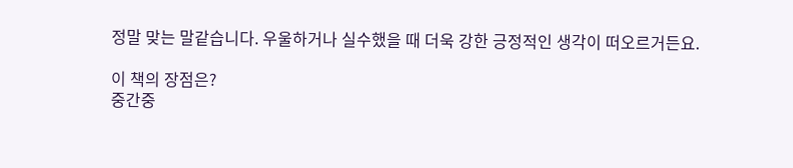정말 맞는 말같습니다. 우울하거나 실수했을 때 더욱 강한 긍정적인 생각이 떠오르거든요.

이 책의 장점은?
중간중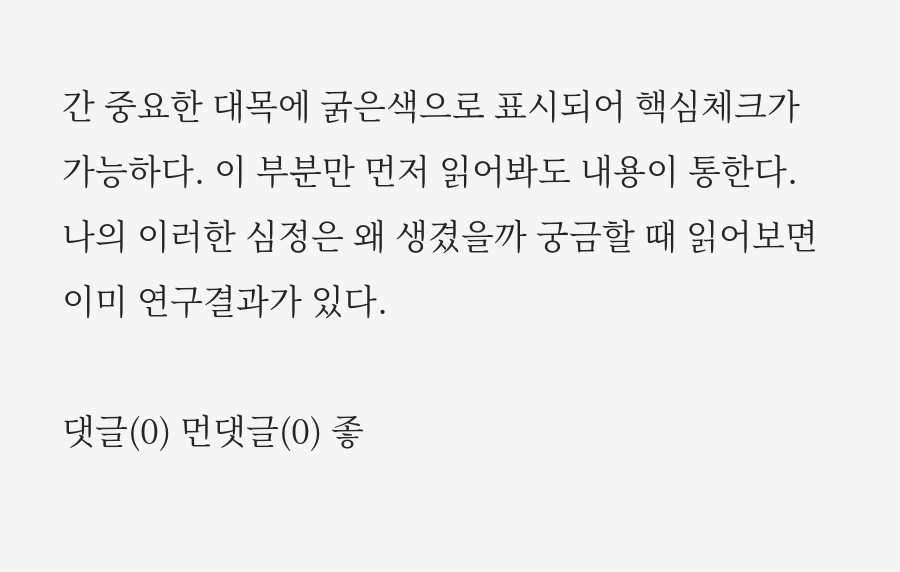간 중요한 대목에 굵은색으로 표시되어 핵심체크가 가능하다. 이 부분만 먼저 읽어봐도 내용이 통한다.
나의 이러한 심정은 왜 생겼을까 궁금할 때 읽어보면 이미 연구결과가 있다.

댓글(0) 먼댓글(0) 좋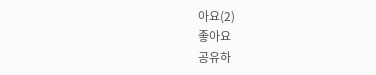아요(2)
좋아요
공유하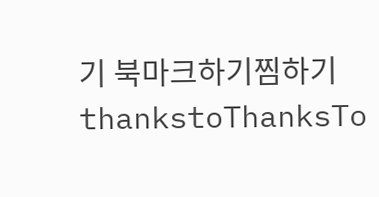기 북마크하기찜하기 thankstoThanksTo